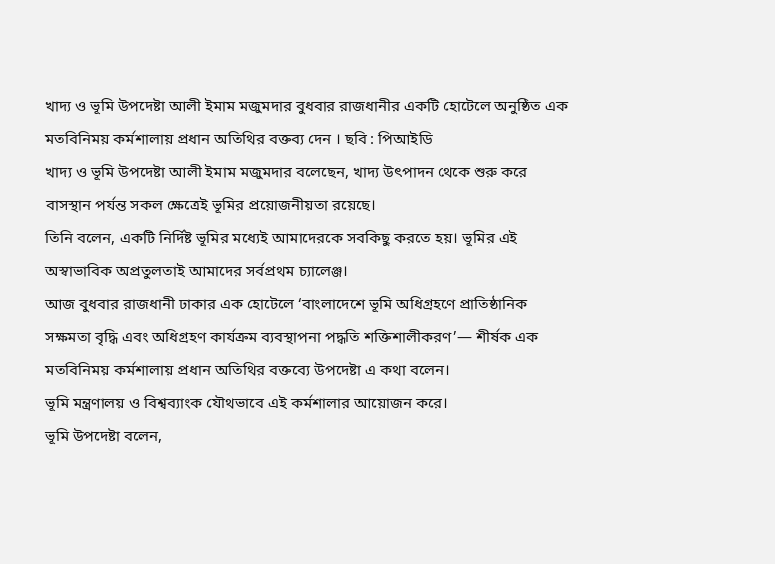খাদ্য ও ভূমি উপদেষ্টা আলী ইমাম মজুমদার বুধবার রাজধানীর একটি হোটেলে অনুষ্ঠিত এক মতবিনিময় কর্মশালায় প্রধান অতিথির বক্তব্য দেন । ছবি : পিআইডি
খাদ্য ও ভূমি উপদেষ্টা আলী ইমাম মজুমদার বলেছেন, খাদ্য উৎপাদন থেকে শুরু করে বাসস্থান পর্যন্ত সকল ক্ষেত্রেই ভূমির প্রয়োজনীয়তা রয়েছে।
তিনি বলেন, একটি নির্দিষ্ট ভূমির মধ্যেই আমাদেরকে সবকিছু করতে হয়। ভূমির এই অস্বাভাবিক অপ্রতুলতাই আমাদের সর্বপ্রথম চ্যালেঞ্জ।
আজ বুধবার রাজধানী ঢাকার এক হোটেলে ‘বাংলাদেশে ভূমি অধিগ্রহণে প্রাতিষ্ঠানিক সক্ষমতা বৃদ্ধি এবং অধিগ্রহণ কার্যক্রম ব্যবস্থাপনা পদ্ধতি শক্তিশালীকরণ’— শীর্ষক এক মতবিনিময় কর্মশালায় প্রধান অতিথির বক্তব্যে উপদেষ্টা এ কথা বলেন।
ভূমি মন্ত্রণালয় ও বিশ্বব্যাংক যৌথভাবে এই কর্মশালার আয়োজন করে।
ভূমি উপদেষ্টা বলেন,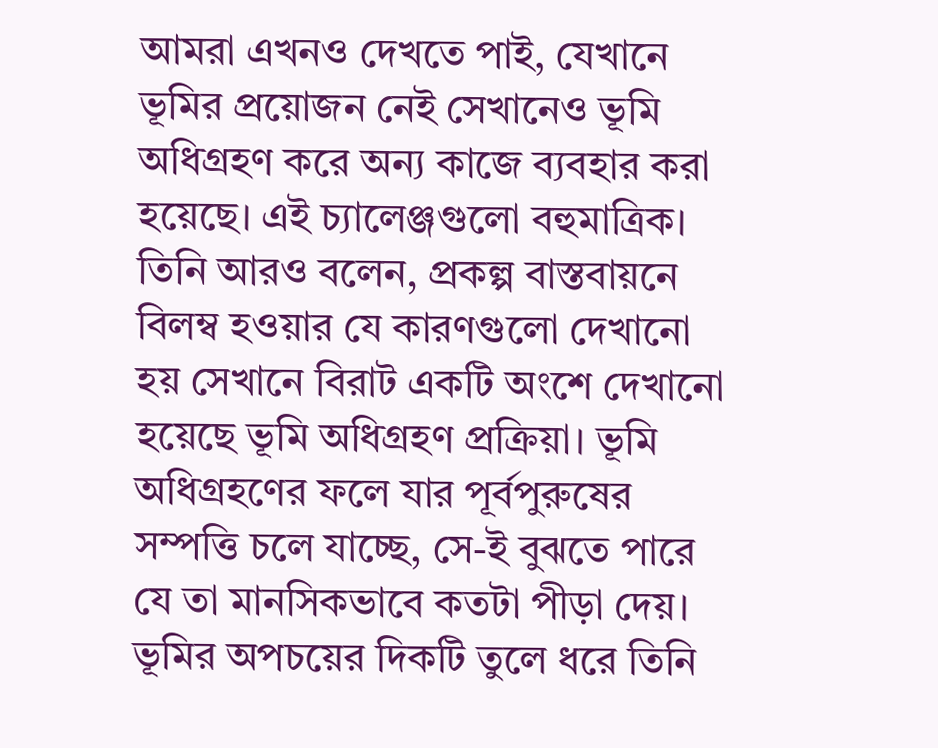আমরা এখনও দেখতে পাই, যেখানে ভূমির প্রয়োজন নেই সেখানেও ভূমি অধিগ্রহণ করে অন্য কাজে ব্যবহার করা হয়েছে। এই চ্যালেঞ্জগুলো বহুমাত্রিক।
তিনি আরও বলেন, প্রকল্প বাস্তবায়নে বিলম্ব হওয়ার যে কারণগুলো দেখানো হয় সেখানে বিরাট একটি অংশে দেখানো হয়েছে ভূমি অধিগ্রহণ প্রক্রিয়া। ভূমি অধিগ্রহণের ফলে যার পূর্বপুরুষের সম্পত্তি চলে যাচ্ছে, সে-ই বুঝতে পারে যে তা মানসিকভাবে কতটা পীড়া দেয়।
ভূমির অপচয়ের দিকটি তুলে ধরে তিনি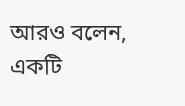আরও বলেন, একটি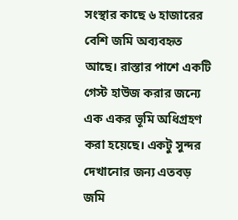সংস্থার কাছে ৬ হাজারের বেশি জমি অব্যবহৃত আছে। রাস্তার পাশে একটি গেস্ট হাউজ করার জন্যে এক একর ভূমি অধিগ্রহণ করা হয়েছে। একটু সুন্দর দেখানোর জন্য এতবড় জমি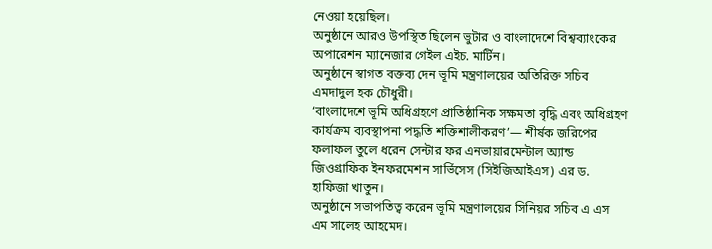নেওয়া হয়েছিল।
অনুষ্ঠানে আরও উপস্থিত ছিলেন ভুটার ও বাংলাদেশে বিশ্বব্যাংকের অপারেশন ম্যানেজার গেইল এইচ. মার্টিন।
অনুষ্ঠানে স্বাগত বক্তব্য দেন ভূমি মন্ত্রণালয়ের অতিরিক্ত সচিব এমদাদুল হক চৌধুরী।
‘বাংলাদেশে ভূমি অধিগ্রহণে প্রাতিষ্ঠানিক সক্ষমতা বৃদ্ধি এবং অধিগ্রহণ কার্যক্রম ব্যবস্থাপনা পদ্ধতি শক্তিশালীকরণ’— শীর্ষক জরিপের ফলাফল তুলে ধরেন সেন্টার ফর এনভায়ারমেন্টাল অ্যান্ড জিওগ্রাফিক ইনফরমেশন সার্ভিসেস (সিইজিআইএস) এর ড. হাফিজা খাতুন।
অনুষ্ঠানে সভাপতিত্ব করেন ভূমি মন্ত্রণালয়ের সিনিয়র সচিব এ এস এম সালেহ আহমেদ।